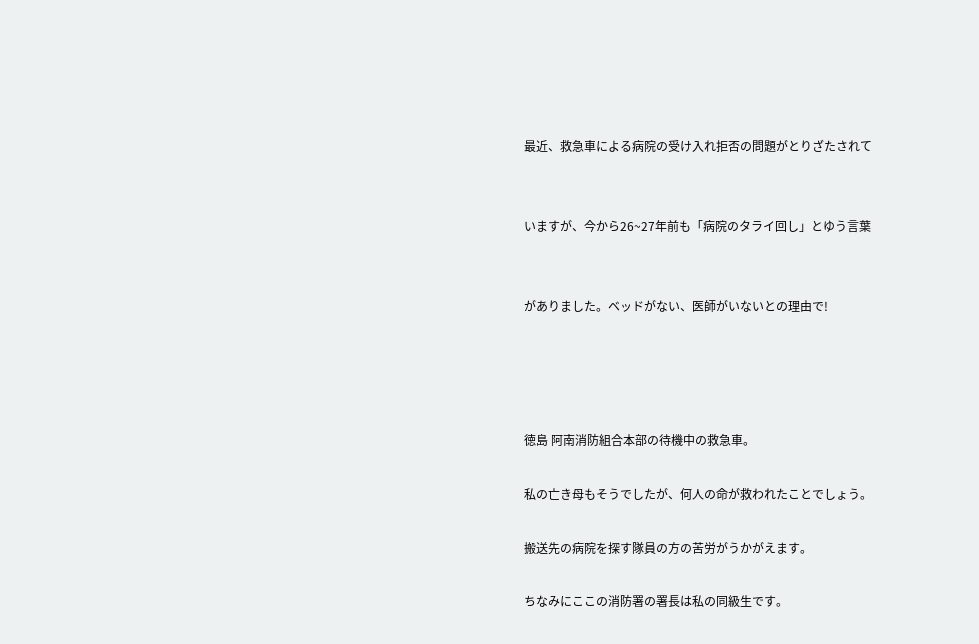最近、救急車による病院の受け入れ拒否の問題がとりざたされて


いますが、今から26~27年前も「病院のタライ回し」とゆう言葉


がありました。ベッドがない、医師がいないとの理由で!




徳島 阿南消防組合本部の待機中の救急車。

私の亡き母もそうでしたが、何人の命が救われたことでしょう。

搬送先の病院を探す隊員の方の苦労がうかがえます。

ちなみにここの消防署の署長は私の同級生です。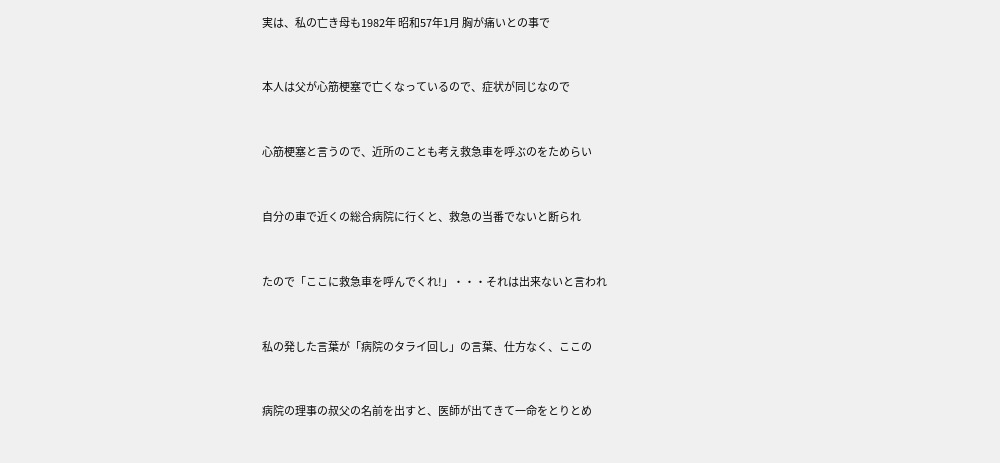実は、私の亡き母も1982年 昭和57年1月 胸が痛いとの事で


本人は父が心筋梗塞で亡くなっているので、症状が同じなので


心筋梗塞と言うので、近所のことも考え救急車を呼ぶのをためらい


自分の車で近くの総合病院に行くと、救急の当番でないと断られ


たので「ここに救急車を呼んでくれ!」・・・それは出来ないと言われ


私の発した言葉が「病院のタライ回し」の言葉、仕方なく、ここの


病院の理事の叔父の名前を出すと、医師が出てきて一命をとりとめ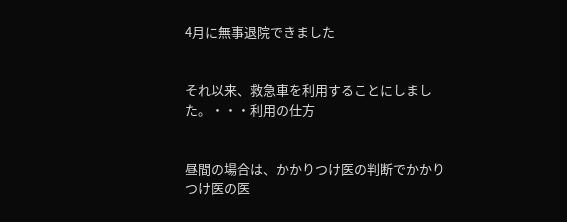4月に無事退院できました


それ以来、救急車を利用することにしました。・・・利用の仕方


昼間の場合は、かかりつけ医の判断でかかりつけ医の医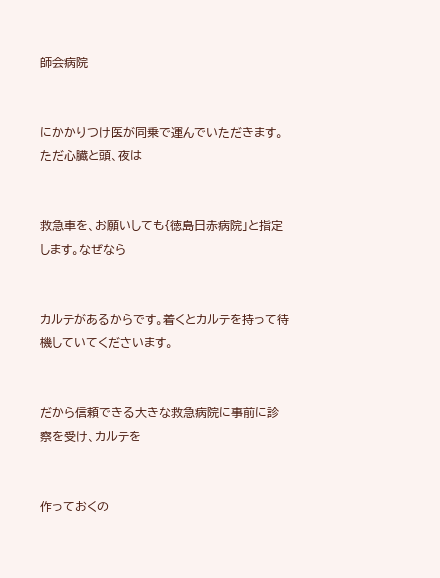師会病院


にかかりつけ医が同乗で運んでいただきます。ただ心臓と頭、夜は


救急車を、お願いしても{徳島日赤病院」と指定します。なぜなら


カルテがあるからです。着くとカルテを持って待機していてくださいます。


だから信頼できる大きな救急病院に事前に診察を受け、カルテを


作っておくの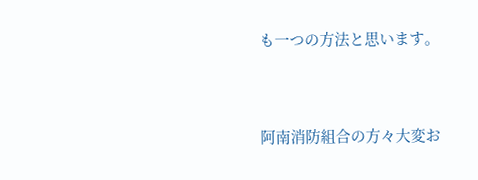も一つの方法と思います。


阿南消防組合の方々大変お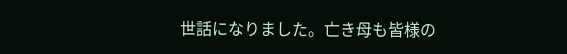世話になりました。亡き母も皆様の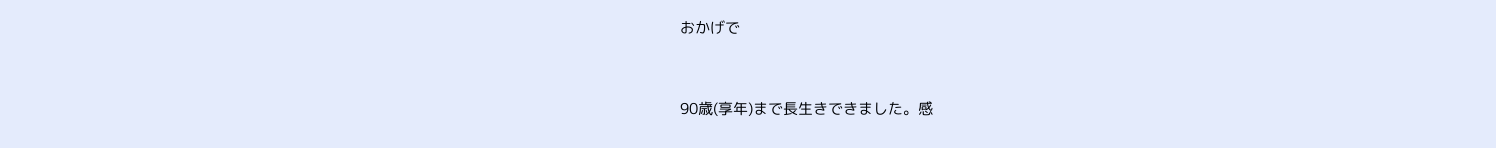おかげで


90歳(享年)まで長生きできました。感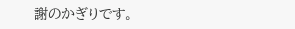謝のかぎりです。